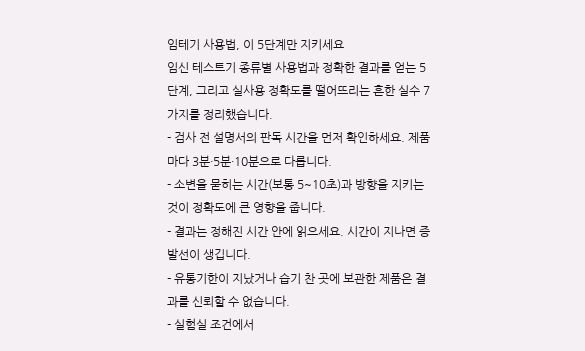임테기 사용법, 이 5단계만 지키세요
임신 테스트기 종류별 사용법과 정확한 결과를 얻는 5단계, 그리고 실사용 정확도를 떨어뜨리는 흔한 실수 7가지를 정리했습니다.
- 검사 전 설명서의 판독 시간을 먼저 확인하세요. 제품마다 3분·5분·10분으로 다릅니다.
- 소변을 묻히는 시간(보통 5~10초)과 방향을 지키는 것이 정확도에 큰 영향을 줍니다.
- 결과는 정해진 시간 안에 읽으세요. 시간이 지나면 증발선이 생깁니다.
- 유통기한이 지났거나 습기 찬 곳에 보관한 제품은 결과를 신뢰할 수 없습니다.
- 실험실 조건에서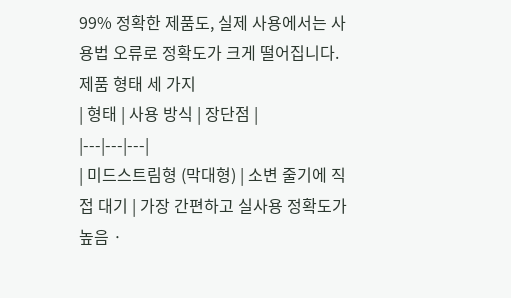99% 정확한 제품도, 실제 사용에서는 사용법 오류로 정확도가 크게 떨어집니다.
제품 형태 세 가지
| 형태 | 사용 방식 | 장단점 |
|---|---|---|
| 미드스트림형 (막대형) | 소변 줄기에 직접 대기 | 가장 간편하고 실사용 정확도가 높음 ·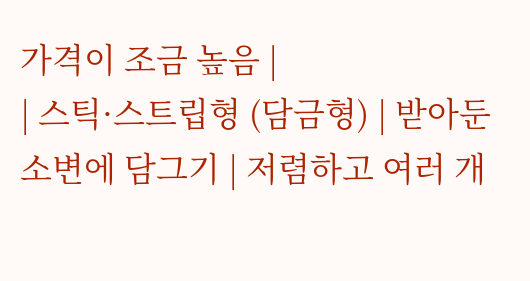가격이 조금 높음 |
| 스틱·스트립형 (담금형) | 받아둔 소변에 담그기 | 저렴하고 여러 개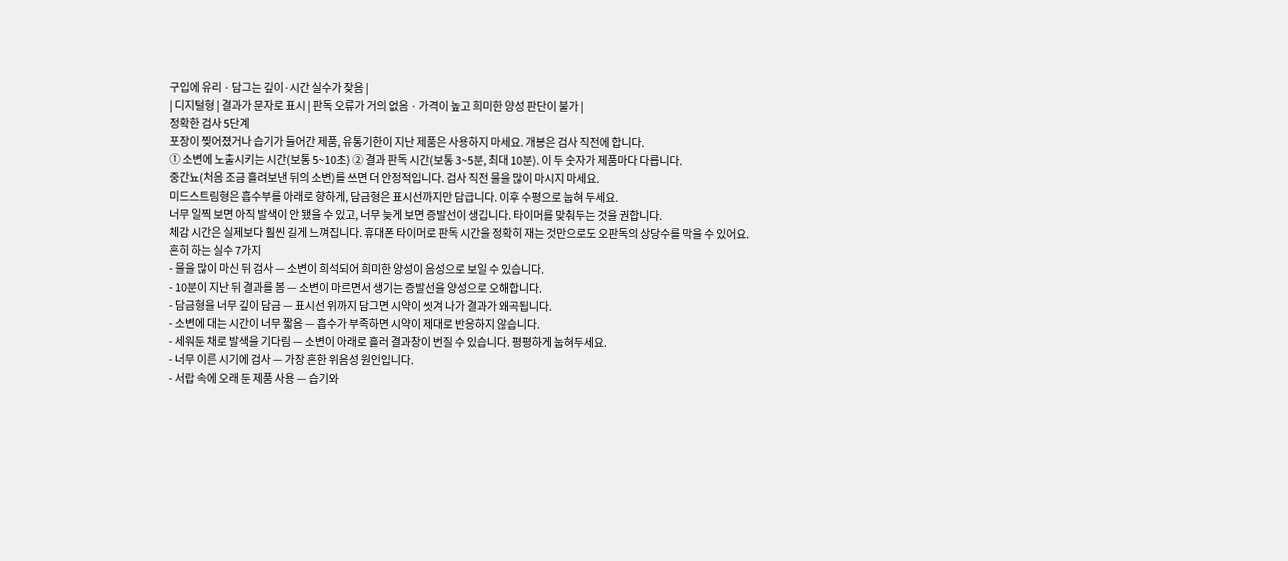구입에 유리 · 담그는 깊이·시간 실수가 잦음 |
| 디지털형 | 결과가 문자로 표시 | 판독 오류가 거의 없음 · 가격이 높고 희미한 양성 판단이 불가 |
정확한 검사 5단계
포장이 찢어졌거나 습기가 들어간 제품, 유통기한이 지난 제품은 사용하지 마세요. 개봉은 검사 직전에 합니다.
① 소변에 노출시키는 시간(보통 5~10초) ② 결과 판독 시간(보통 3~5분, 최대 10분). 이 두 숫자가 제품마다 다릅니다.
중간뇨(처음 조금 흘려보낸 뒤의 소변)를 쓰면 더 안정적입니다. 검사 직전 물을 많이 마시지 마세요.
미드스트림형은 흡수부를 아래로 향하게, 담금형은 표시선까지만 담급니다. 이후 수평으로 눕혀 두세요.
너무 일찍 보면 아직 발색이 안 됐을 수 있고, 너무 늦게 보면 증발선이 생깁니다. 타이머를 맞춰두는 것을 권합니다.
체감 시간은 실제보다 훨씬 길게 느껴집니다. 휴대폰 타이머로 판독 시간을 정확히 재는 것만으로도 오판독의 상당수를 막을 수 있어요.
흔히 하는 실수 7가지
- 물을 많이 마신 뒤 검사 — 소변이 희석되어 희미한 양성이 음성으로 보일 수 있습니다.
- 10분이 지난 뒤 결과를 봄 — 소변이 마르면서 생기는 증발선을 양성으로 오해합니다.
- 담금형을 너무 깊이 담금 — 표시선 위까지 담그면 시약이 씻겨 나가 결과가 왜곡됩니다.
- 소변에 대는 시간이 너무 짧음 — 흡수가 부족하면 시약이 제대로 반응하지 않습니다.
- 세워둔 채로 발색을 기다림 — 소변이 아래로 흘러 결과창이 번질 수 있습니다. 평평하게 눕혀두세요.
- 너무 이른 시기에 검사 — 가장 흔한 위음성 원인입니다.
- 서랍 속에 오래 둔 제품 사용 — 습기와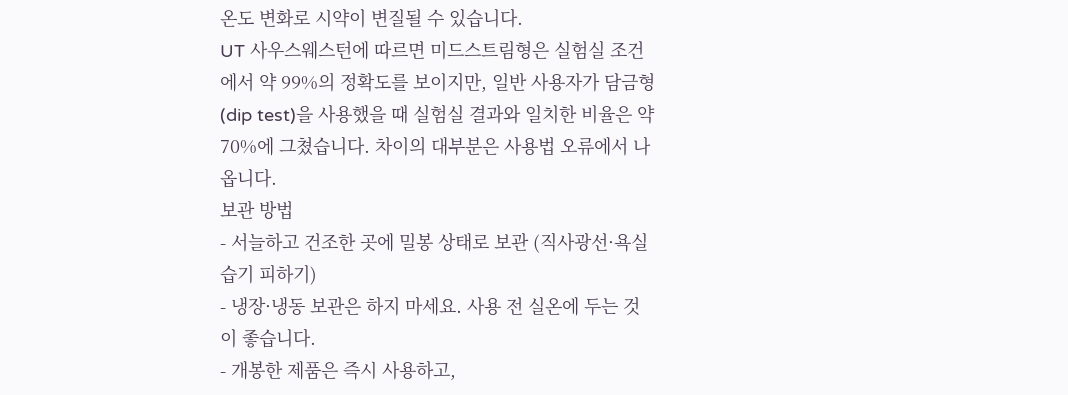온도 변화로 시약이 변질될 수 있습니다.
UT 사우스웨스턴에 따르면 미드스트림형은 실험실 조건에서 약 99%의 정확도를 보이지만, 일반 사용자가 담금형(dip test)을 사용했을 때 실험실 결과와 일치한 비율은 약 70%에 그쳤습니다. 차이의 대부분은 사용법 오류에서 나옵니다.
보관 방법
- 서늘하고 건조한 곳에 밀봉 상태로 보관 (직사광선·욕실 습기 피하기)
- 냉장·냉동 보관은 하지 마세요. 사용 전 실온에 두는 것이 좋습니다.
- 개봉한 제품은 즉시 사용하고,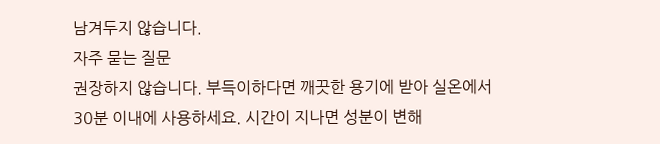남겨두지 않습니다.
자주 묻는 질문
권장하지 않습니다. 부득이하다면 깨끗한 용기에 받아 실온에서 30분 이내에 사용하세요. 시간이 지나면 성분이 변해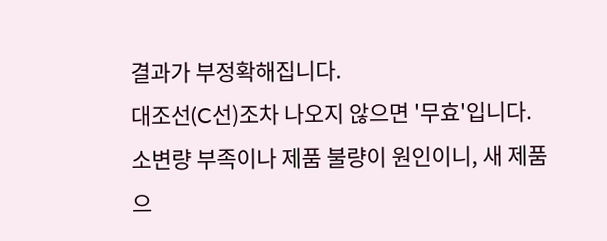결과가 부정확해집니다.
대조선(C선)조차 나오지 않으면 '무효'입니다. 소변량 부족이나 제품 불량이 원인이니, 새 제품으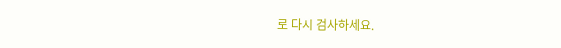로 다시 검사하세요.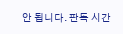안 됩니다. 판독 시간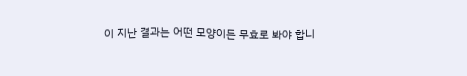이 지난 결과는 어떤 모양이든 무효로 봐야 합니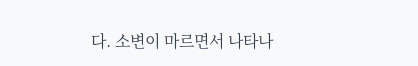다. 소변이 마르면서 나타나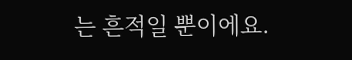는 흔적일 뿐이에요.